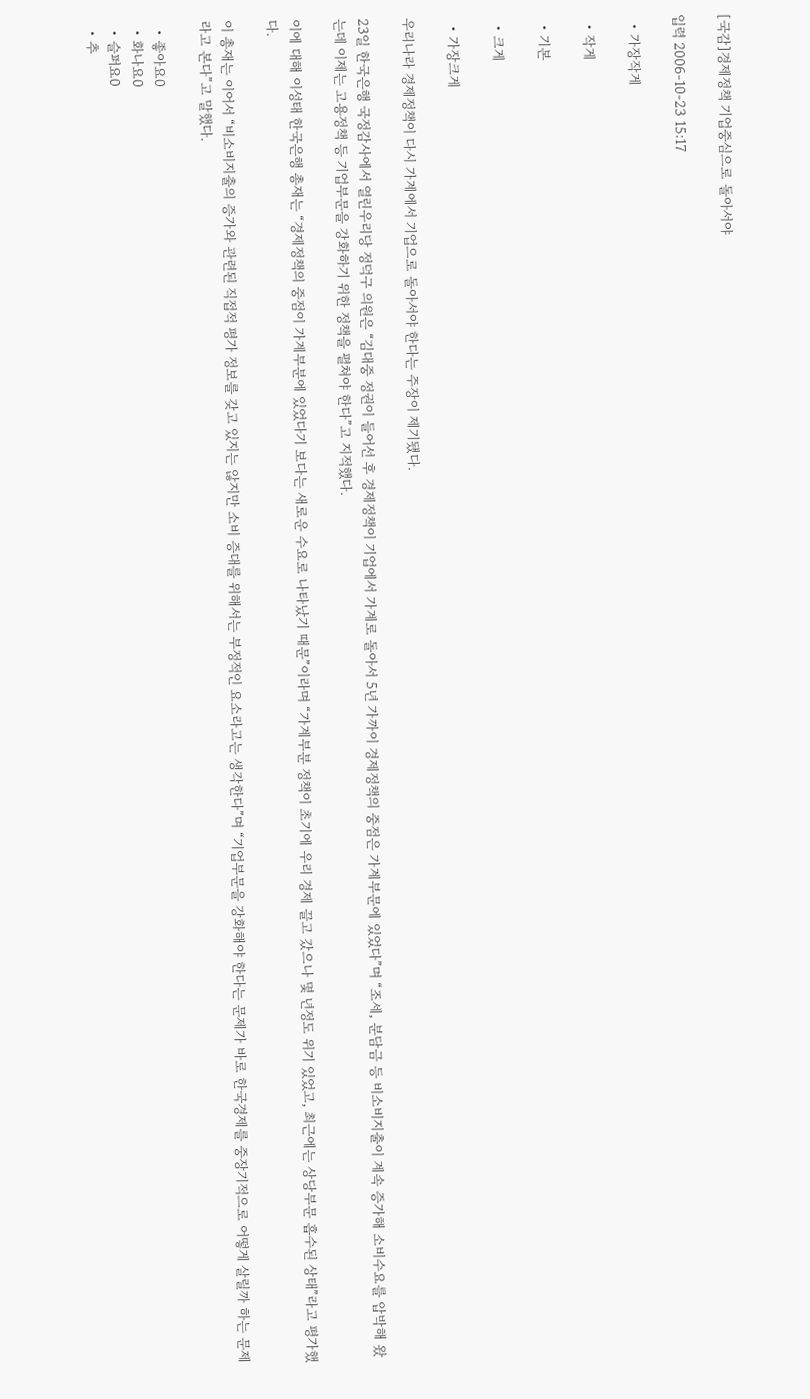[국감]경제정책 기업중심으로 돌아서야

입력 2006-10-23 15:17

  • 가장작게

  • 작게

  • 기본

  • 크게

  • 가장크게

우리나라 경제정책이 다시 가계에서 기업으로 돌아서야 한다는 주장이 제기됐다.

23일 한국은행 국정감사에서 열린우리당 정덕구 의원은 “김대중 정권이 들어선 후 경제정책이 기업에서 가계로 돌아서 5년 가까이 경제정책의 중점은 가계부문에 있었다”며 “조세, 분담금 등 비소비지출이 계속 증가해 소비수요를 압박해 왔는데 이제는 고용정책 등 기업부문을 강화하기 위한 정책을 펼쳐야 한다”고 지적했다.

이에 대해 이성태 한국은행 총재는 “경제정책의 중점이 가계부분에 있었다기 보다는 새로운 수요로 나타났기 때문”이라며 “가계부분 정책이 초기에 우리 경제 끌고 갔으나 몇 년정도 위기 있었고, 최근에는 상당부문 흡수된 상태”라고 평가했다.

이 총재는 이어서 “비소비지출의 증가와 관련된 직접적 평가 정보를 갖고 있지는 않지만 소비 증대를 위해서는 부정적인 요소라고는 생각한다”며 “기업부문을 강화해야 한다는 문제가 바로 한국경제를 중장기적으로 어떻게 살릴까 하는 문제라고 본다”고 말했다.

  • 좋아요0
  • 화나요0
  • 슬퍼요0
  • 추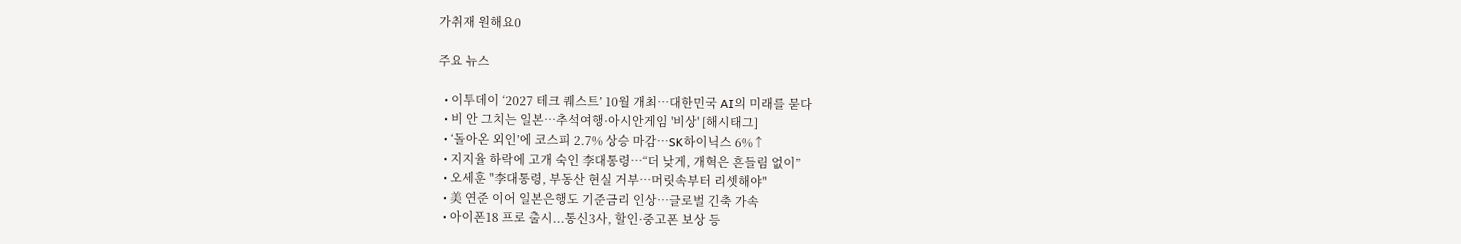가취재 원해요0

주요 뉴스

  • 이투데이 ‘2027 테크 퀘스트’ 10월 개최⋯대한민국 AI의 미래를 묻다
  • 비 안 그치는 일본…추석여행·아시안게임 '비상' [해시태그]
  • ‘돌아온 외인’에 코스피 2.7% 상승 마감⋯SK하이닉스 6%↑
  • 지지율 하락에 고개 숙인 李대통령⋯“더 낮게, 개혁은 흔들림 없이”
  • 오세훈 "李대통령, 부동산 현실 거부⋯머릿속부터 리셋해야"
  • 美 연준 이어 일본은행도 기준금리 인상⋯글로벌 긴축 가속
  • 아이폰18 프로 출시...통신3사, 할인·중고폰 보상 등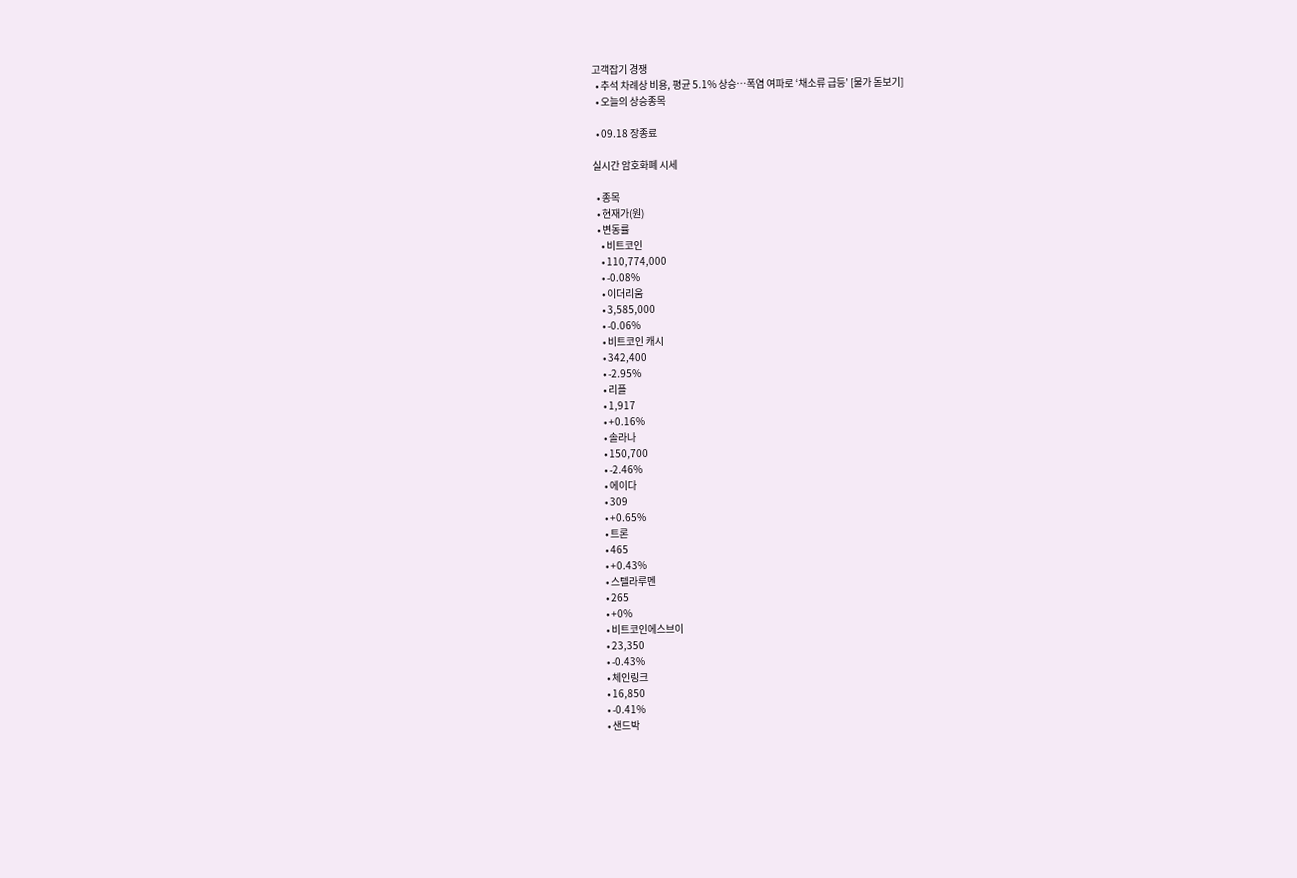고객잡기 경쟁
  • 추석 차례상 비용, 평균 5.1% 상승…폭염 여파로 ‘채소류 급등’ [물가 돋보기]
  • 오늘의 상승종목

  • 09.18 장종료

실시간 암호화폐 시세

  • 종목
  • 현재가(원)
  • 변동률
    • 비트코인
    • 110,774,000
    • -0.08%
    • 이더리움
    • 3,585,000
    • -0.06%
    • 비트코인 캐시
    • 342,400
    • -2.95%
    • 리플
    • 1,917
    • +0.16%
    • 솔라나
    • 150,700
    • -2.46%
    • 에이다
    • 309
    • +0.65%
    • 트론
    • 465
    • +0.43%
    • 스텔라루멘
    • 265
    • +0%
    • 비트코인에스브이
    • 23,350
    • -0.43%
    • 체인링크
    • 16,850
    • -0.41%
    • 샌드박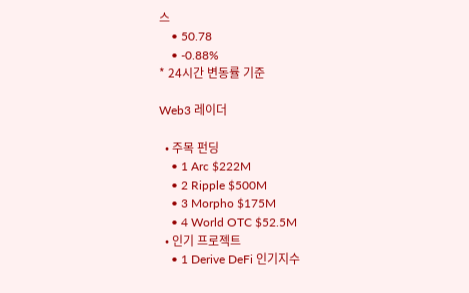스
    • 50.78
    • -0.88%
* 24시간 변동률 기준

Web3 레이더

  • 주목 펀딩
    • 1 Arc $222M
    • 2 Ripple $500M
    • 3 Morpho $175M
    • 4 World OTC $52.5M
  • 인기 프로젝트
    • 1 Derive DeFi 인기지수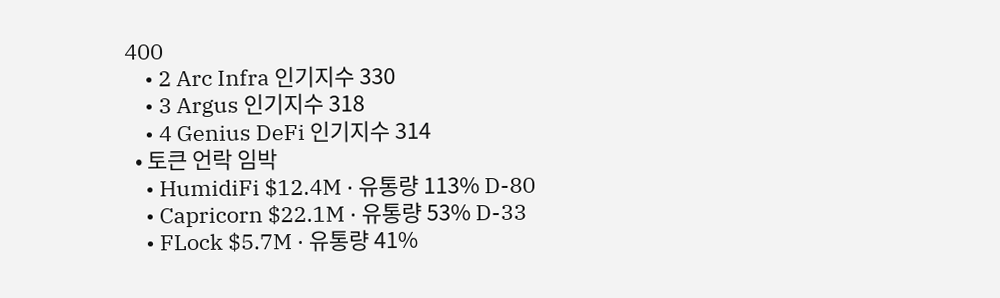400
    • 2 Arc Infra 인기지수 330
    • 3 Argus 인기지수 318
    • 4 Genius DeFi 인기지수 314
  • 토큰 언락 임박
    • HumidiFi $12.4M · 유통량 113% D-80
    • Capricorn $22.1M · 유통량 53% D-33
    • FLock $5.7M · 유통량 41%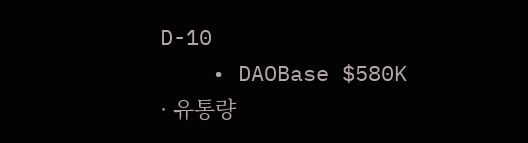D-10
    • DAOBase $580K · 유통량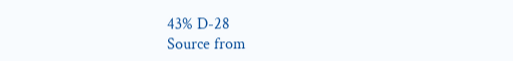43% D-28
Source from